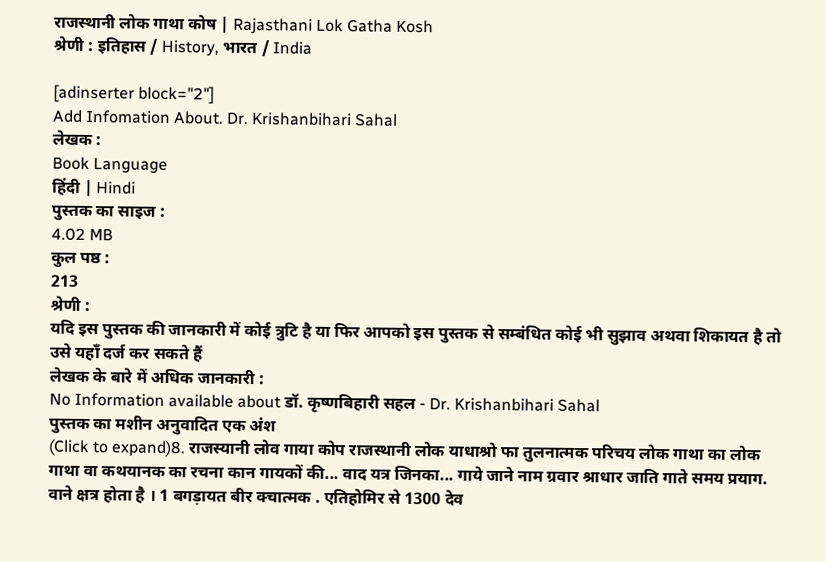राजस्थानी लोक गाथा कोष | Rajasthani Lok Gatha Kosh
श्रेणी : इतिहास / History, भारत / India

[adinserter block="2"]
Add Infomation About. Dr. Krishanbihari Sahal
लेखक :
Book Language
हिंदी | Hindi
पुस्तक का साइज :
4.02 MB
कुल पष्ठ :
213
श्रेणी :
यदि इस पुस्तक की जानकारी में कोई त्रुटि है या फिर आपको इस पुस्तक से सम्बंधित कोई भी सुझाव अथवा शिकायत है तो उसे यहाँ दर्ज कर सकते हैं
लेखक के बारे में अधिक जानकारी :
No Information available about डॉ. कृष्णबिहारी सहल - Dr. Krishanbihari Sahal
पुस्तक का मशीन अनुवादित एक अंश
(Click to expand)8. राजस्यानी लोव गाया कोप राजस्थानी लोक याधाश्रो फा तुलनात्मक परिचय लोक गाथा का लोक गाथा वा कथयानक का रचना कान गायकों की... वाद यत्र जिनका... गाये जाने नाम ग्रवार श्राधार जाति गाते समय प्रयाग. वाने क्षत्र होता है । 1 बगड़ायत बीर क्चात्मक . एतिहोमिर से 1300 देव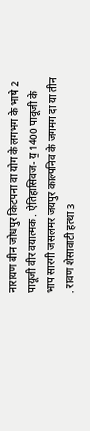नारायण बीन जोधपुर किटपना वा योग के लगभग के भाषे 2 पायूजी वीर वयात्मक . ऐतिहासिवज- य॒ 1400 पावूजी के भाप सारगी जसलमर जयपुर काल्पनिव के जगमग दा या तीन . रावण शेसावाटी हत्था 3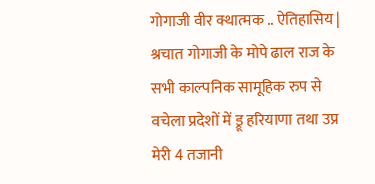गोगाजी वीर क्थात्मक .. ऐतिहासिय | श्रचात गोगाजी के मोपे ढाल राज के सभी काल्पनिक सामूहिक रुप से वचेला प्रदेशों में ड्रू हरियाणा तथा उप्र मेरी 4 तजानी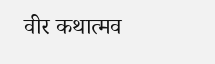वीर कथात्मव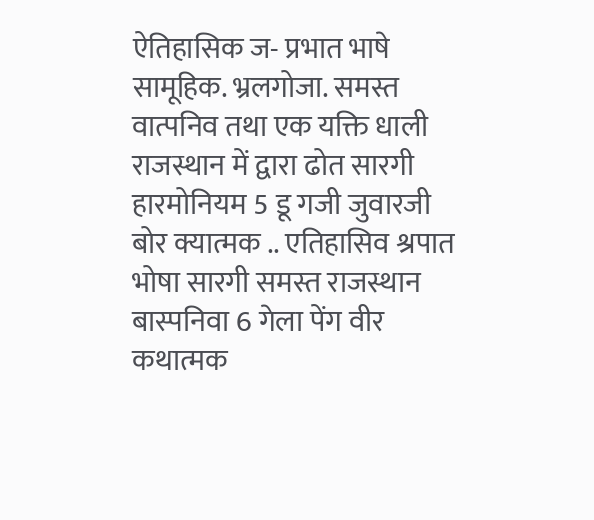ऐतिहासिक ज- प्रभात भाषे सामूहिक. भ्रलगोजा. समस्त वात्पनिव तथा एक यक्ति धाली राजस्थान में द्वारा ढोत सारगी हारमोनियम 5 डू गजी जुवारजी बोर क्यात्मक .. एतिहासिव श्रपात भोषा सारगी समस्त राजस्थान बास्पनिवा 6 गेला पेंग वीर कथात्मक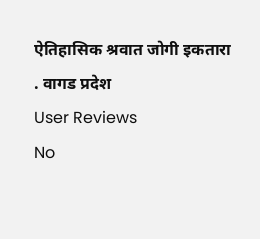ऐतिहासिक श्रवात जोगी इकतारा . वागड प्रदेश
User Reviews
No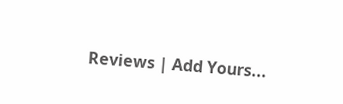Reviews | Add Yours...